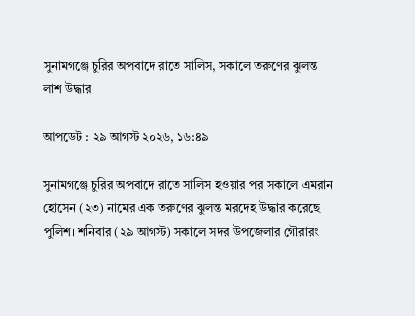সুনামগঞ্জে চুরির অপবাদে রাতে সালিস, সকালে তরুণের ঝুলন্ত লাশ উদ্ধার

আপডেট : ২৯ আগস্ট ২০২৬, ১৬:৪৯

সুনামগঞ্জে চুরির অপবাদে রাতে সালিস হওয়ার পর সকালে এমরান হোসেন (২৩) নামের এক তরুণের ঝুলন্ত মরদেহ উদ্ধার করেছে পুলিশ। শনিবার (২৯ আগস্ট) সকালে সদর উপজেলার গৌরারং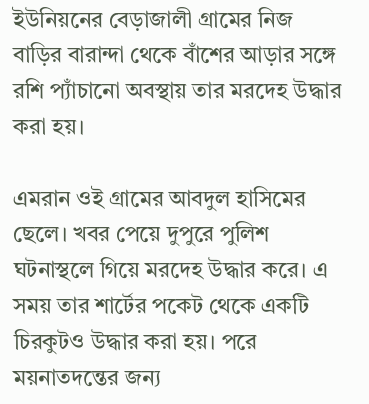ইউনিয়নের বেড়াজালী গ্রামের নিজ বাড়ির বারান্দা থেকে বাঁশের আড়ার সঙ্গে রশি প্যাঁচানো অবস্থায় তার মরদেহ উদ্ধার করা হয়।

এমরান ওই গ্রামের আবদুল হাসিমের ছেলে। খবর পেয়ে দুপুরে পুলিশ ঘটনাস্থলে গিয়ে মরদেহ উদ্ধার করে। এ সময় তার শার্টের পকেট থেকে একটি চিরকুটও উদ্ধার করা হয়। পরে ময়নাতদন্তের জন্য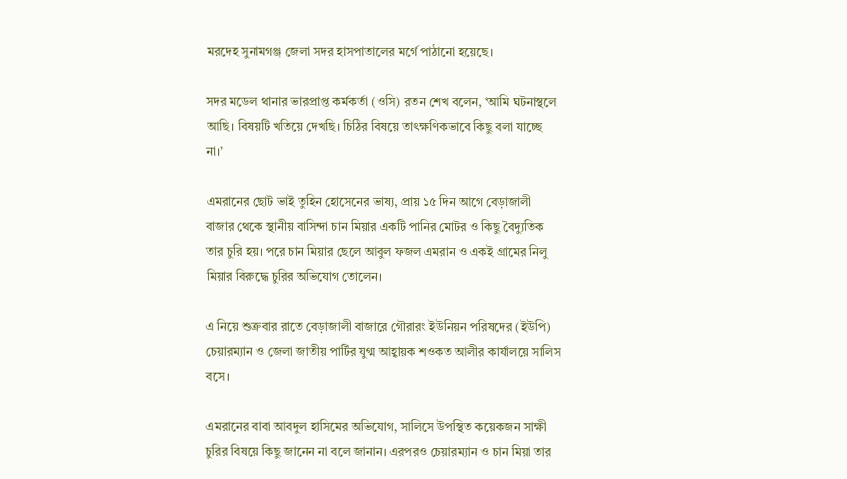মরদেহ সুনামগঞ্জ জেলা সদর হাসপাতালের মর্গে পাঠানো হয়েছে।

সদর মডেল থানার ভারপ্রাপ্ত কর্মকর্তা (ওসি) রতন শেখ বলেন, ‘আমি ঘটনাস্থলে আছি। বিষয়টি খতিয়ে দেখছি। চিঠির বিষয়ে তাৎক্ষণিকভাবে কিছু বলা যাচ্ছে না।’

এমরানের ছোট ভাই তুহিন হোসেনের ভাষ্য, প্রায় ১৫ দিন আগে বেড়াজালী বাজার থেকে স্থানীয় বাসিন্দা চান মিয়ার একটি পানির মোটর ও কিছু বৈদ্যুতিক তার চুরি হয়। পরে চান মিয়ার ছেলে আবুল ফজল এমরান ও একই গ্রামের নিলু মিয়ার বিরুদ্ধে চুরির অভিযোগ তোলেন।

এ নিয়ে শুক্রবার রাতে বেড়াজালী বাজারে গৌরারং ইউনিয়ন পরিষদের (ইউপি) চেয়ারম্যান ও জেলা জাতীয় পার্টির যুগ্ম আহ্বায়ক শওকত আলীর কার্যালয়ে সালিস বসে।

এমরানের বাবা আবদুল হাসিমের অভিযোগ, সালিসে উপস্থিত কয়েকজন সাক্ষী চুরির বিষয়ে কিছু জানেন না বলে জানান। এরপরও চেয়ারম্যান ও চান মিয়া তার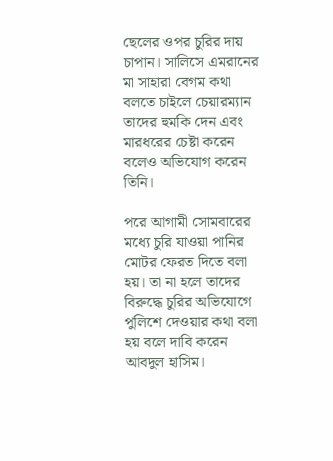ছেলের ওপর চুরির দায় চাপান। সালিসে এমরানের মা সাহারা বেগম কথা বলতে চাইলে চেয়ারম্যান তাদের হুমকি দেন এবং মারধরের চেষ্টা করেন বলেও অভিযোগ করেন তিনি।

পরে আগামী সোমবারের মধ্যে চুরি যাওয়া পানির মোটর ফেরত দিতে বলা হয়। তা না হলে তাদের বিরুদ্ধে চুরির অভিযোগে পুলিশে দেওয়ার কথা বলা হয় বলে দাবি করেন আবদুল হাসিম।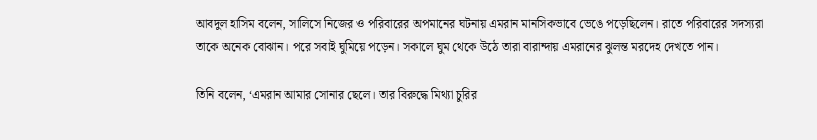আবদুল হাসিম বলেন, সালিসে নিজের ও পরিবারের অপমানের ঘটনায় এমরান মানসিকভাবে ভেঙে পড়েছিলেন। রাতে পরিবারের সদস্যরা তাকে অনেক বোঝান। পরে সবাই ঘুমিয়ে পড়েন। সকালে ঘুম থেকে উঠে তারা বারান্দায় এমরানের ঝুলন্ত মরদেহ দেখতে পান।

তিনি বলেন, ‘এমরান আমার সোনার ছেলে। তার বিরুদ্ধে মিথ্যা চুরির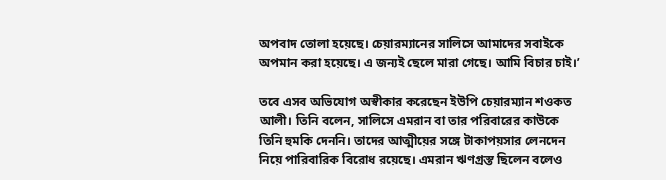অপবাদ তোলা হয়েছে। চেয়ারম্যানের সালিসে আমাদের সবাইকে অপমান করা হয়েছে। এ জন্যই ছেলে মারা গেছে। আমি বিচার চাই।’

তবে এসব অভিযোগ অস্বীকার করেছেন ইউপি চেয়ারম্যান শওকত আলী। তিনি বলেন, সালিসে এমরান বা তার পরিবারের কাউকে তিনি হুমকি দেননি। তাদের আত্মীয়ের সঙ্গে টাকাপয়সার লেনদেন নিয়ে পারিবারিক বিরোধ রয়েছে। এমরান ঋণগ্রস্ত ছিলেন বলেও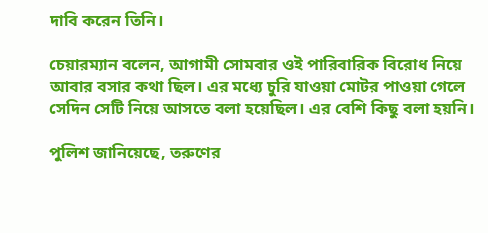দাবি করেন তিনি।

চেয়ারম্যান বলেন, আগামী সোমবার ওই পারিবারিক বিরোধ নিয়ে আবার বসার কথা ছিল। এর মধ্যে চুরি যাওয়া মোটর পাওয়া গেলে সেদিন সেটি নিয়ে আসতে বলা হয়েছিল। এর বেশি কিছু বলা হয়নি।

পুলিশ জানিয়েছে, তরুণের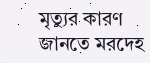মৃত্যুর কারণ জানতে মরদেহ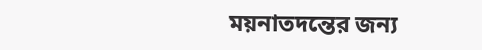ময়নাতদন্তের জন্য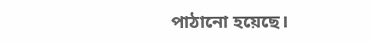পাঠানো হয়েছে।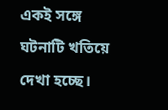একই সঙ্গে ঘটনাটি খতিয়ে দেখা হচ্ছে।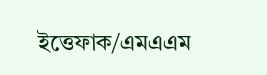ইত্তেফাক/এমএএম